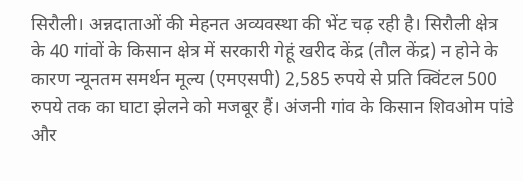सिरौली। अन्नदाताओं की मेहनत अव्यवस्था की भेंट चढ़ रही है। सिरौली क्षेत्र के 40 गांवों के किसान क्षेत्र में सरकारी गेहूं खरीद केंद्र (तौल केंद्र) न होने के कारण न्यूनतम समर्थन मूल्य (एमएसपी) 2,585 रुपये से प्रति क्विंटल 500 रुपये तक का घाटा झेलने को मजबूर हैं। अंजनी गांव के किसान शिवओम पांडे और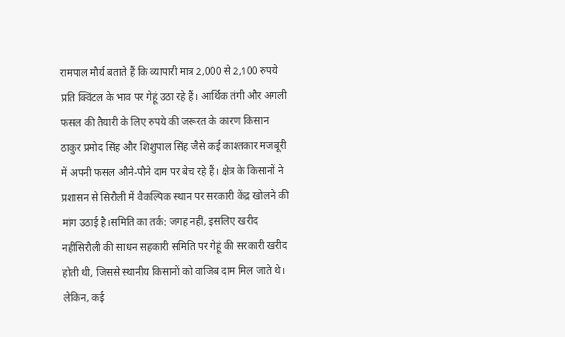रामपाल मौर्य बताते हैं कि व्यापारी मात्र 2,000 से 2,100 रुपये प्रति क्विंटल के भाव पर गेहूं उठा रहे हैं। आर्थिक तंगी और अगली फसल की तैयारी के लिए रुपये की जरूरत के कारण किसान ठाकुर प्रमोद सिंह और शिशुपाल सिंह जैसे कई काश्तकार मजबूरी में अपनी फसल औने-पौने दाम पर बेच रहे हैं। क्षेत्र के किसानों ने प्रशासन से सिरौली में वैकल्पिक स्थान पर सरकारी केंद्र खोलने की मांग उठाई है।समिति का तर्क: जगह नहीं, इसलिए खरीद नहींसिरौली की साधन सहकारी समिति पर गेहूं की सरकारी खरीद होती थी, जिससे स्थानीय किसानों को वाजिब दाम मिल जाते थे। लेकिन, कई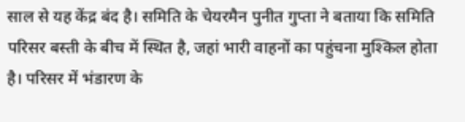साल से यह केंद्र बंद है। समिति के चेयरमैन पुनीत गुप्ता ने बताया कि समिति परिसर बस्ती के बीच में स्थित है, जहां भारी वाहनों का पहुंचना मुश्किल होता है। परिसर में भंडारण के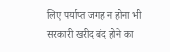लिए पर्याप्त जगह न होना भी सरकारी खरीद बंद होने का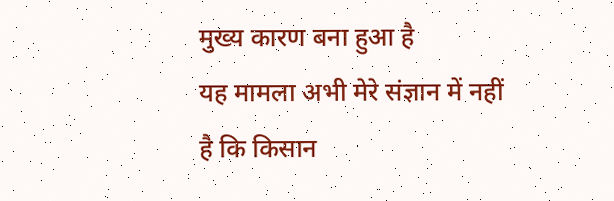मुख्य कारण बना हुआ है
यह मामला अभी मेरे संज्ञान में नहीं है कि किसान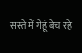सस्ते में गेहूं बेच रहे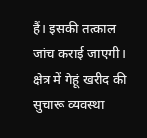हैं। इसकी तत्काल जांच कराई जाएगी। क्षेत्र में गेहूं खरीद की सुचारू व्यवस्था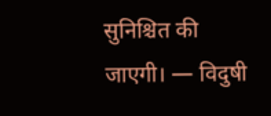सुनिश्चित की जाएगी। — विदुषी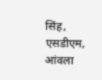सिंह, एसडीएम, आंवला